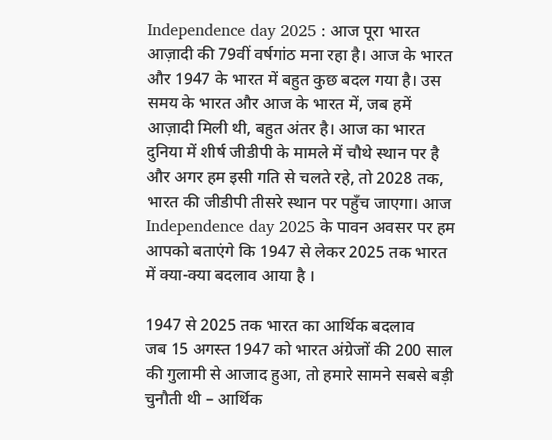Independence day 2025 : आज पूरा भारत आज़ादी की 79वीं वर्षगांठ मना रहा है। आज के भारत और 1947 के भारत में बहुत कुछ बदल गया है। उस समय के भारत और आज के भारत में, जब हमें आज़ादी मिली थी, बहुत अंतर है। आज का भारत दुनिया में शीर्ष जीडीपी के मामले में चौथे स्थान पर है और अगर हम इसी गति से चलते रहे, तो 2028 तक, भारत की जीडीपी तीसरे स्थान पर पहुँच जाएगा। आज Independence day 2025 के पावन अवसर पर हम आपको बताएंगे कि 1947 से लेकर 2025 तक भारत में क्या-क्या बदलाव आया है ।

1947 से 2025 तक भारत का आर्थिक बदलाव
जब 15 अगस्त 1947 को भारत अंग्रेजों की 200 साल की गुलामी से आजाद हुआ, तो हमारे सामने सबसे बड़ी चुनौती थी – आर्थिक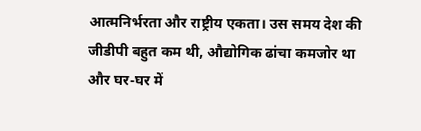आत्मनिर्भरता और राष्ट्रीय एकता। उस समय देश की जीडीपी बहुत कम थी, औद्योगिक ढांचा कमजोर था और घर-घर में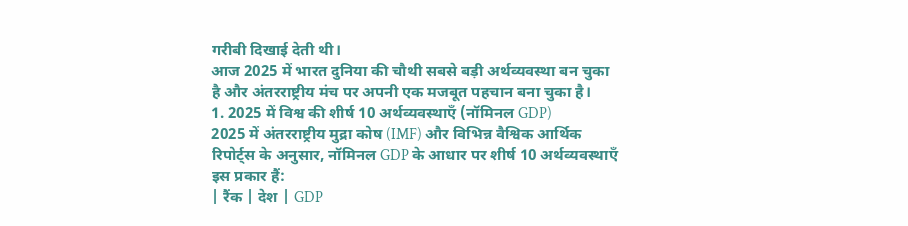गरीबी दिखाई देती थी।
आज 2025 में भारत दुनिया की चौथी सबसे बड़ी अर्थव्यवस्था बन चुका है और अंतरराष्ट्रीय मंच पर अपनी एक मजबूत पहचान बना चुका है।
1. 2025 में विश्व की शीर्ष 10 अर्थव्यवस्थाएँ (नॉमिनल GDP)
2025 में अंतरराष्ट्रीय मुद्रा कोष (IMF) और विभिन्न वैश्विक आर्थिक रिपोर्ट्स के अनुसार, नॉमिनल GDP के आधार पर शीर्ष 10 अर्थव्यवस्थाएँ इस प्रकार हैं:
| रैंक | देश | GDP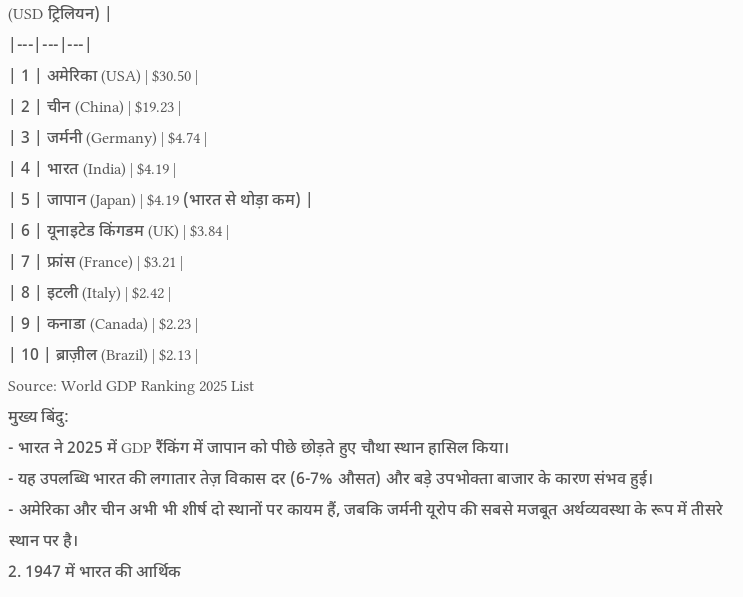(USD ट्रिलियन) |
|---|---|---|
| 1 | अमेरिका (USA) | $30.50 |
| 2 | चीन (China) | $19.23 |
| 3 | जर्मनी (Germany) | $4.74 |
| 4 | भारत (India) | $4.19 |
| 5 | जापान (Japan) | $4.19 (भारत से थोड़ा कम) |
| 6 | यूनाइटेड किंगडम (UK) | $3.84 |
| 7 | फ्रांस (France) | $3.21 |
| 8 | इटली (Italy) | $2.42 |
| 9 | कनाडा (Canada) | $2.23 |
| 10 | ब्राज़ील (Brazil) | $2.13 |
Source: World GDP Ranking 2025 List
मुख्य बिंदु:
- भारत ने 2025 में GDP रैंकिंग में जापान को पीछे छोड़ते हुए चौथा स्थान हासिल किया।
- यह उपलब्धि भारत की लगातार तेज़ विकास दर (6-7% औसत) और बड़े उपभोक्ता बाजार के कारण संभव हुई।
- अमेरिका और चीन अभी भी शीर्ष दो स्थानों पर कायम हैं, जबकि जर्मनी यूरोप की सबसे मजबूत अर्थव्यवस्था के रूप में तीसरे स्थान पर है।
2. 1947 में भारत की आर्थिक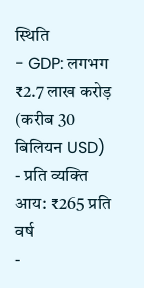स्थिति
- GDP: लगभग ₹2.7 लाख करोड़ (करीब 30 बिलियन USD)
- प्रति व्यक्ति आय: ₹265 प्रति वर्ष
-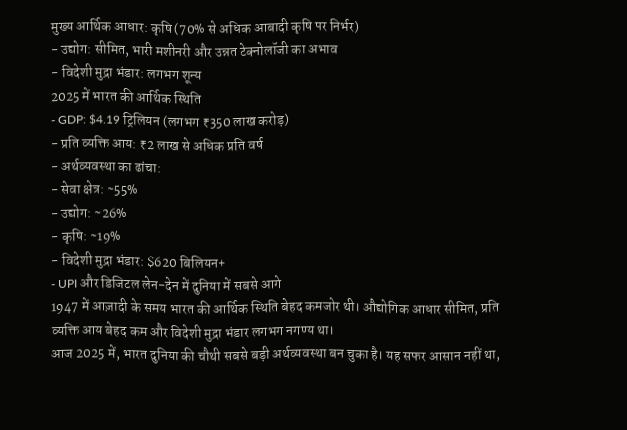मुख्य आर्थिक आधार: कृषि (70% से अधिक आबादी कृषि पर निर्भर)
- उद्योग: सीमित, भारी मशीनरी और उन्नत टेक्नोलॉजी का अभाव
- विदेशी मुद्रा भंडार: लगभग शून्य
2025 में भारत की आर्थिक स्थिति
- GDP: $4.19 ट्रिलियन (लगभग ₹350 लाख करोड़)
- प्रति व्यक्ति आय: ₹2 लाख से अधिक प्रति वर्ष
- अर्थव्यवस्था का ढांचा:
- सेवा क्षेत्र: ~55%
- उद्योग: ~26%
- कृषि: ~19%
- विदेशी मुद्रा भंडार: $620 बिलियन+
- UPI और डिजिटल लेन-देन में दुनिया में सबसे आगे
1947 में आज़ादी के समय भारत की आर्थिक स्थिति बेहद कमजोर थी। औद्योगिक आधार सीमित, प्रति व्यक्ति आय बेहद कम और विदेशी मुद्रा भंडार लगभग नगण्य था।
आज 2025 में, भारत दुनिया की चौथी सबसे बड़ी अर्थव्यवस्था बन चुका है। यह सफर आसान नहीं था,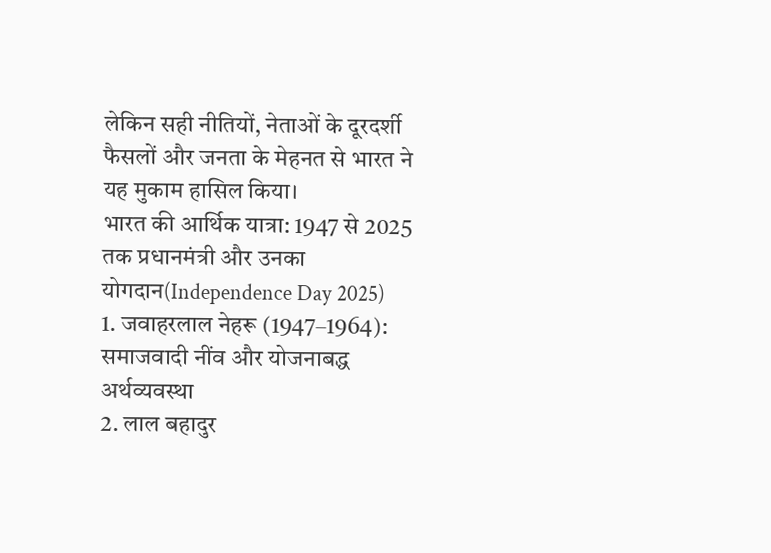लेकिन सही नीतियों, नेताओं के दूरदर्शी फैसलों और जनता के मेहनत से भारत ने यह मुकाम हासिल किया।
भारत की आर्थिक यात्रा: 1947 से 2025 तक प्रधानमंत्री और उनका योगदान(Independence Day 2025)
1. जवाहरलाल नेहरू (1947–1964): समाजवादी नींव और योजनाबद्ध अर्थव्यवस्था
2. लाल बहादुर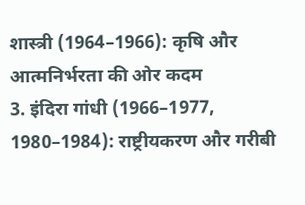शास्त्री (1964–1966): कृषि और आत्मनिर्भरता की ओर कदम
3. इंदिरा गांधी (1966–1977, 1980–1984): राष्ट्रीयकरण और गरीबी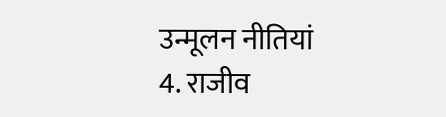उन्मूलन नीतियां
4. राजीव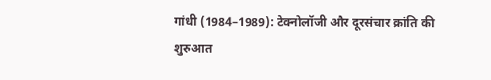गांधी (1984–1989): टेक्नोलॉजी और दूरसंचार क्रांति की शुरुआत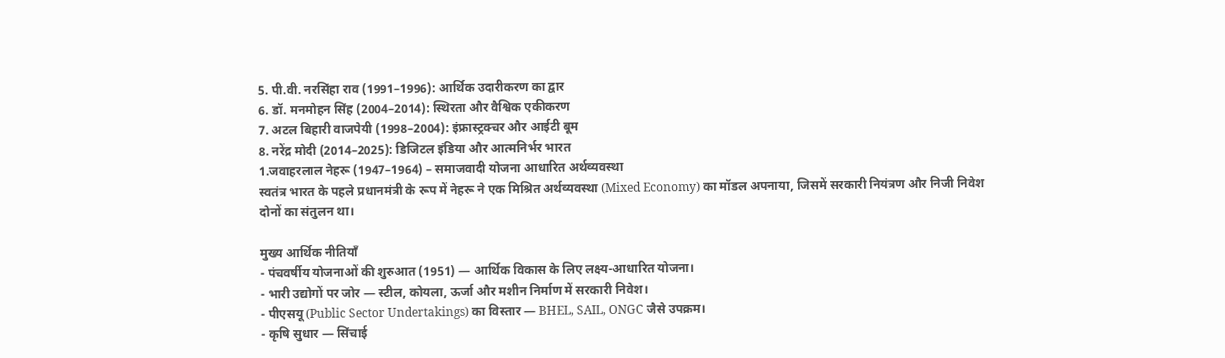5. पी.वी. नरसिंहा राव (1991–1996): आर्थिक उदारीकरण का द्वार
6. डॉ. मनमोहन सिंह (2004–2014): स्थिरता और वैश्विक एकीकरण
7. अटल बिहारी वाजपेयी (1998–2004): इंफ्रास्ट्रक्चर और आईटी बूम
8. नरेंद्र मोदी (2014–2025): डिजिटल इंडिया और आत्मनिर्भर भारत
1.जवाहरलाल नेहरू (1947–1964) – समाजवादी योजना आधारित अर्थव्यवस्था
स्वतंत्र भारत के पहले प्रधानमंत्री के रूप में नेहरू ने एक मिश्रित अर्थव्यवस्था (Mixed Economy) का मॉडल अपनाया, जिसमें सरकारी नियंत्रण और निजी निवेश दोनों का संतुलन था।

मुख्य आर्थिक नीतियाँ
- पंचवर्षीय योजनाओं की शुरुआत (1951) — आर्थिक विकास के लिए लक्ष्य-आधारित योजना।
- भारी उद्योगों पर जोर — स्टील, कोयला, ऊर्जा और मशीन निर्माण में सरकारी निवेश।
- पीएसयू (Public Sector Undertakings) का विस्तार — BHEL, SAIL, ONGC जैसे उपक्रम।
- कृषि सुधार — सिंचाई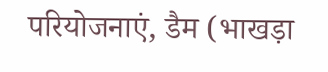परियोजनाएं, डैम (भाखड़ा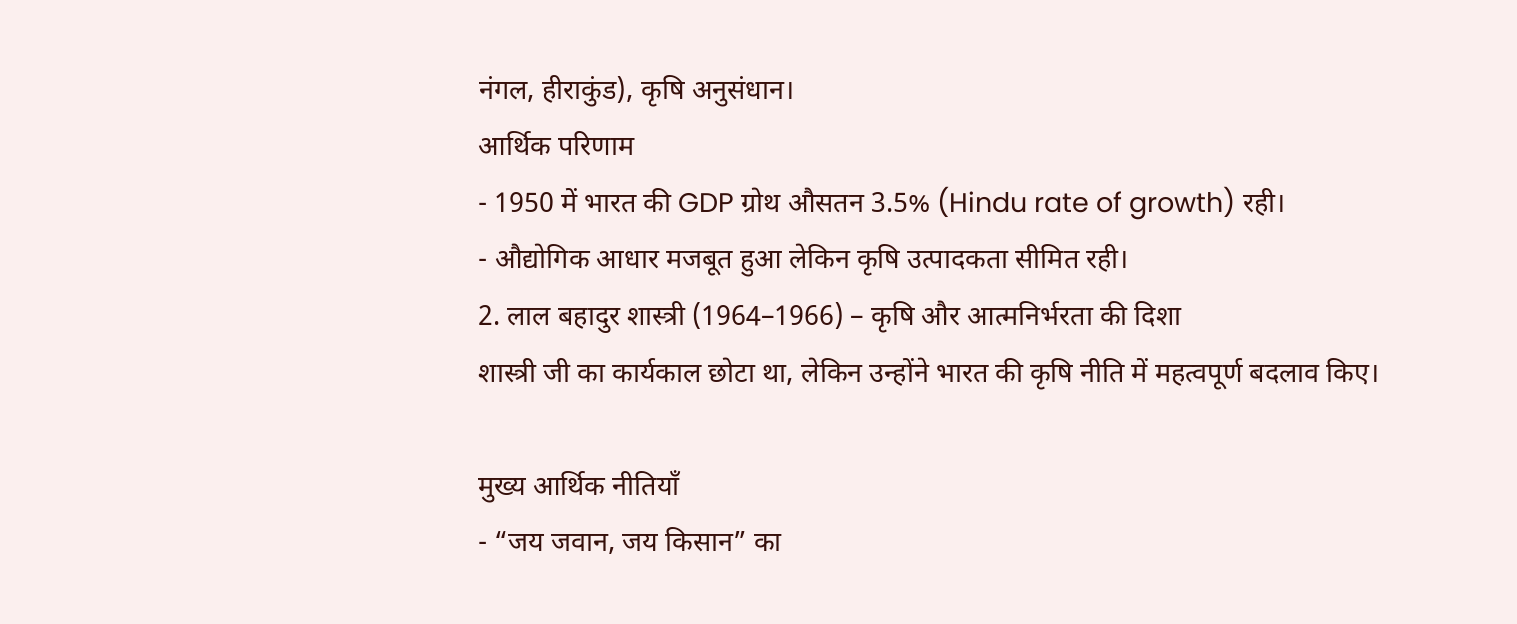नंगल, हीराकुंड), कृषि अनुसंधान।
आर्थिक परिणाम
- 1950 में भारत की GDP ग्रोथ औसतन 3.5% (Hindu rate of growth) रही।
- औद्योगिक आधार मजबूत हुआ लेकिन कृषि उत्पादकता सीमित रही।
2. लाल बहादुर शास्त्री (1964–1966) – कृषि और आत्मनिर्भरता की दिशा
शास्त्री जी का कार्यकाल छोटा था, लेकिन उन्होंने भारत की कृषि नीति में महत्वपूर्ण बदलाव किए।

मुख्य आर्थिक नीतियाँ
- “जय जवान, जय किसान” का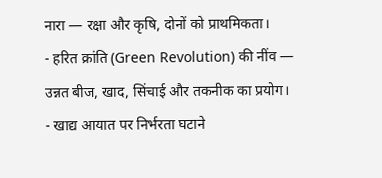नारा — रक्षा और कृषि, दोनों को प्राथमिकता।
- हरित क्रांति (Green Revolution) की नींव — उन्नत बीज, खाद, सिंचाई और तकनीक का प्रयोग।
- खाद्य आयात पर निर्भरता घटाने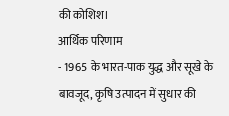की कोशिश।
आर्थिक परिणाम
- 1965 के भारत-पाक युद्ध और सूखे के बावजूद, कृषि उत्पादन में सुधार की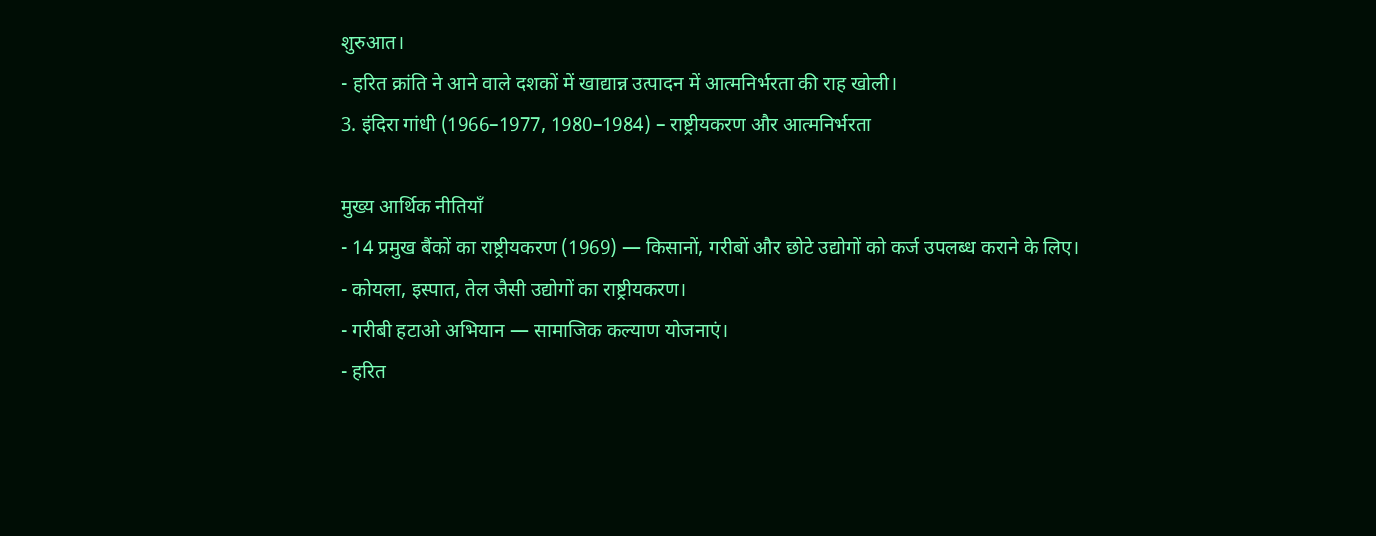शुरुआत।
- हरित क्रांति ने आने वाले दशकों में खाद्यान्न उत्पादन में आत्मनिर्भरता की राह खोली।
3. इंदिरा गांधी (1966–1977, 1980–1984) – राष्ट्रीयकरण और आत्मनिर्भरता

मुख्य आर्थिक नीतियाँ
- 14 प्रमुख बैंकों का राष्ट्रीयकरण (1969) — किसानों, गरीबों और छोटे उद्योगों को कर्ज उपलब्ध कराने के लिए।
- कोयला, इस्पात, तेल जैसी उद्योगों का राष्ट्रीयकरण।
- गरीबी हटाओ अभियान — सामाजिक कल्याण योजनाएं।
- हरित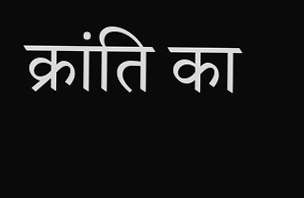क्रांति का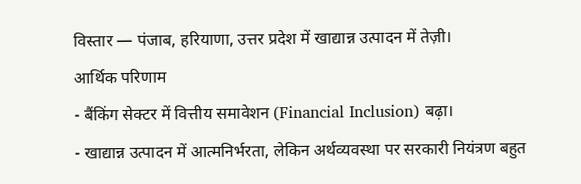विस्तार — पंजाब, हरियाणा, उत्तर प्रदेश में खाद्यान्न उत्पादन में तेज़ी।
आर्थिक परिणाम
- बैंकिंग सेक्टर में वित्तीय समावेशन (Financial Inclusion) बढ़ा।
- खाद्यान्न उत्पादन में आत्मनिर्भरता, लेकिन अर्थव्यवस्था पर सरकारी नियंत्रण बहुत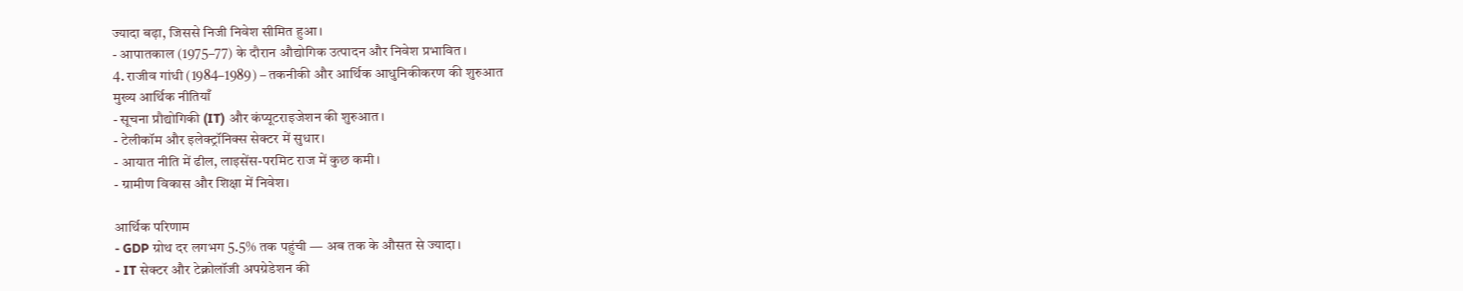ज्यादा बढ़ा, जिससे निजी निवेश सीमित हुआ।
- आपातकाल (1975–77) के दौरान औद्योगिक उत्पादन और निवेश प्रभावित।
4. राजीव गांधी (1984–1989) – तकनीकी और आर्थिक आधुनिकीकरण की शुरुआत
मुख्य आर्थिक नीतियाँ
- सूचना प्रौद्योगिकी (IT) और कंप्यूटराइजेशन की शुरुआत।
- टेलीकॉम और इलेक्ट्रॉनिक्स सेक्टर में सुधार।
- आयात नीति में ढील, लाइसेंस-परमिट राज में कुछ कमी।
- ग्रामीण विकास और शिक्षा में निवेश।

आर्थिक परिणाम
- GDP ग्रोथ दर लगभग 5.5% तक पहुंची — अब तक के औसत से ज्यादा।
- IT सेक्टर और टेक्नोलॉजी अपग्रेडेशन की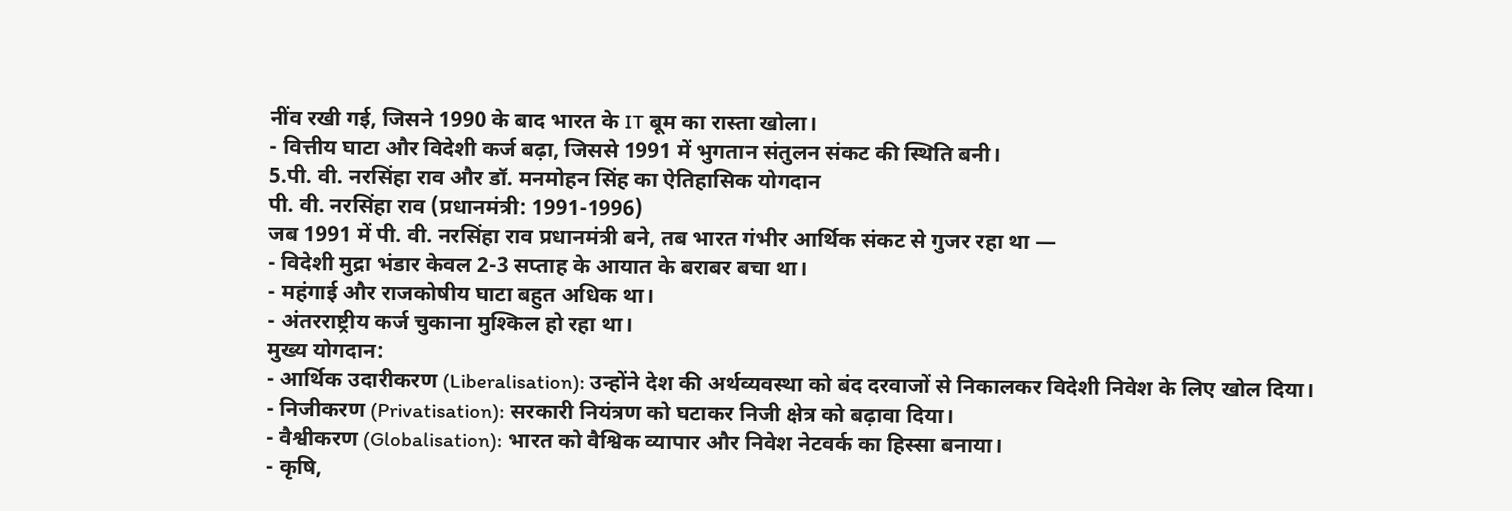नींव रखी गई, जिसने 1990 के बाद भारत के IT बूम का रास्ता खोला।
- वित्तीय घाटा और विदेशी कर्ज बढ़ा, जिससे 1991 में भुगतान संतुलन संकट की स्थिति बनी।
5.पी. वी. नरसिंहा राव और डॉ. मनमोहन सिंह का ऐतिहासिक योगदान
पी. वी. नरसिंहा राव (प्रधानमंत्री: 1991-1996)
जब 1991 में पी. वी. नरसिंहा राव प्रधानमंत्री बने, तब भारत गंभीर आर्थिक संकट से गुजर रहा था —
- विदेशी मुद्रा भंडार केवल 2-3 सप्ताह के आयात के बराबर बचा था।
- महंगाई और राजकोषीय घाटा बहुत अधिक था।
- अंतरराष्ट्रीय कर्ज चुकाना मुश्किल हो रहा था।
मुख्य योगदान:
- आर्थिक उदारीकरण (Liberalisation): उन्होंने देश की अर्थव्यवस्था को बंद दरवाजों से निकालकर विदेशी निवेश के लिए खोल दिया।
- निजीकरण (Privatisation): सरकारी नियंत्रण को घटाकर निजी क्षेत्र को बढ़ावा दिया।
- वैश्वीकरण (Globalisation): भारत को वैश्विक व्यापार और निवेश नेटवर्क का हिस्सा बनाया।
- कृषि,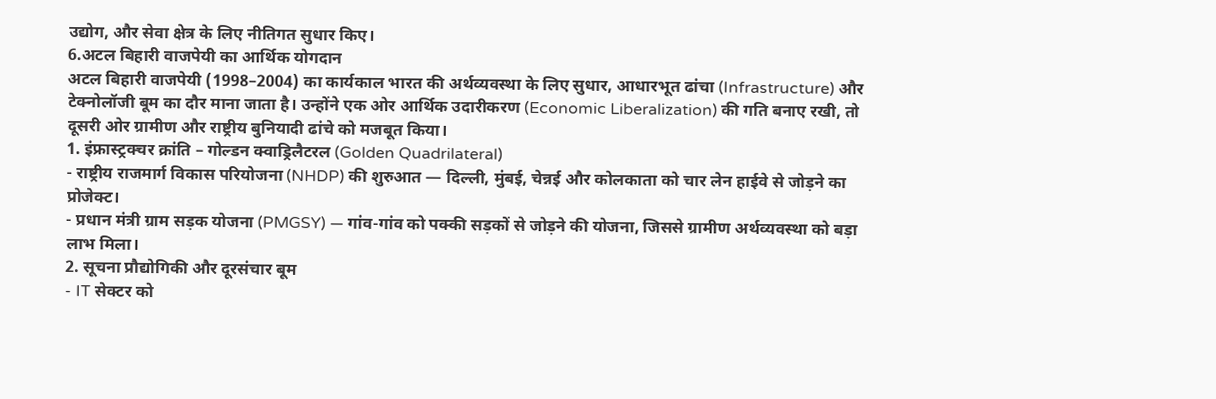उद्योग, और सेवा क्षेत्र के लिए नीतिगत सुधार किए।
6.अटल बिहारी वाजपेयी का आर्थिक योगदान
अटल बिहारी वाजपेयी (1998–2004) का कार्यकाल भारत की अर्थव्यवस्था के लिए सुधार, आधारभूत ढांचा (Infrastructure) और टेक्नोलॉजी बूम का दौर माना जाता है। उन्होंने एक ओर आर्थिक उदारीकरण (Economic Liberalization) की गति बनाए रखी, तो दूसरी ओर ग्रामीण और राष्ट्रीय बुनियादी ढांचे को मजबूत किया।
1. इंफ्रास्ट्रक्चर क्रांति – गोल्डन क्वाड्रिलैटरल (Golden Quadrilateral)
- राष्ट्रीय राजमार्ग विकास परियोजना (NHDP) की शुरुआत — दिल्ली, मुंबई, चेन्नई और कोलकाता को चार लेन हाईवे से जोड़ने का प्रोजेक्ट।
- प्रधान मंत्री ग्राम सड़क योजना (PMGSY) — गांव-गांव को पक्की सड़कों से जोड़ने की योजना, जिससे ग्रामीण अर्थव्यवस्था को बड़ा लाभ मिला।
2. सूचना प्रौद्योगिकी और दूरसंचार बूम
- IT सेक्टर को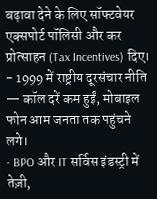बढ़ावा देने के लिए सॉफ्टवेयर एक्सपोर्ट पॉलिसी और कर प्रोत्साहन (Tax Incentives) दिए।
- 1999 में राष्ट्रीय दूरसंचार नीति — कॉल दरें कम हुईं, मोबाइल फोन आम जनता तक पहुंचने लगे।
- BPO और IT सर्विस इंडस्ट्री में तेज़ी,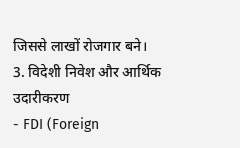जिससे लाखों रोजगार बने।
3. विदेशी निवेश और आर्थिक उदारीकरण
- FDI (Foreign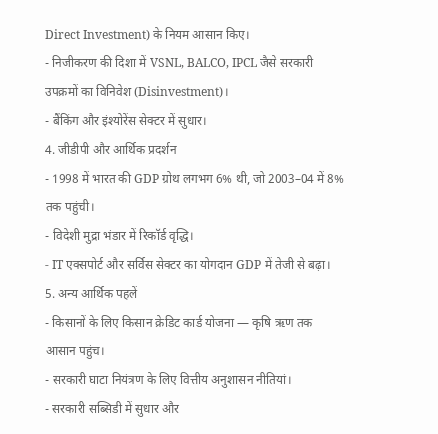Direct Investment) के नियम आसान किए।
- निजीकरण की दिशा में VSNL, BALCO, IPCL जैसे सरकारी उपक्रमों का विनिवेश (Disinvestment)।
- बैंकिंग और इंश्योरेंस सेक्टर में सुधार।
4. जीडीपी और आर्थिक प्रदर्शन
- 1998 में भारत की GDP ग्रोथ लगभग 6% थी, जो 2003–04 में 8% तक पहुंची।
- विदेशी मुद्रा भंडार में रिकॉर्ड वृद्धि।
- IT एक्सपोर्ट और सर्विस सेक्टर का योगदान GDP में तेजी से बढ़ा।
5. अन्य आर्थिक पहलें
- किसानों के लिए किसान क्रेडिट कार्ड योजना — कृषि ऋण तक आसान पहुंच।
- सरकारी घाटा नियंत्रण के लिए वित्तीय अनुशासन नीतियां।
- सरकारी सब्सिडी में सुधार और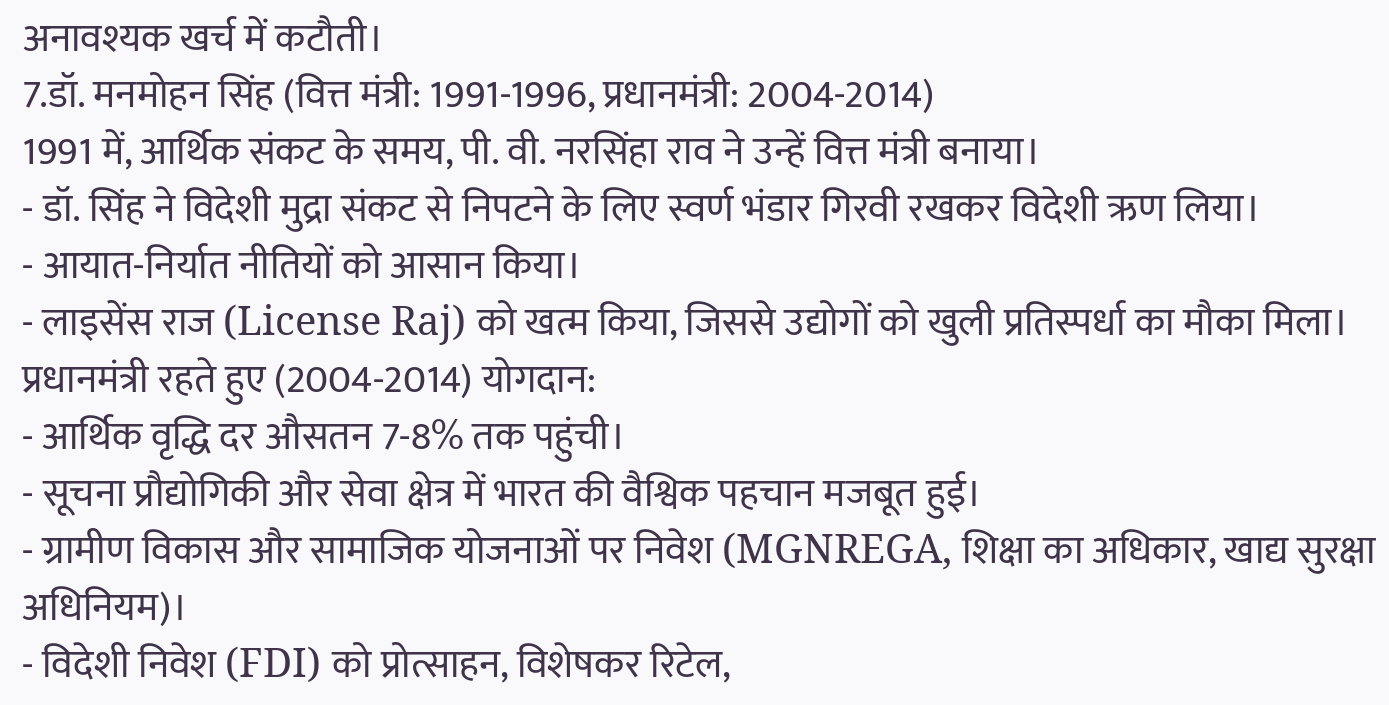अनावश्यक खर्च में कटौती।
7.डॉ. मनमोहन सिंह (वित्त मंत्री: 1991-1996, प्रधानमंत्री: 2004-2014)
1991 में, आर्थिक संकट के समय, पी. वी. नरसिंहा राव ने उन्हें वित्त मंत्री बनाया।
- डॉ. सिंह ने विदेशी मुद्रा संकट से निपटने के लिए स्वर्ण भंडार गिरवी रखकर विदेशी ऋण लिया।
- आयात-निर्यात नीतियों को आसान किया।
- लाइसेंस राज (License Raj) को खत्म किया, जिससे उद्योगों को खुली प्रतिस्पर्धा का मौका मिला।
प्रधानमंत्री रहते हुए (2004-2014) योगदान:
- आर्थिक वृद्धि दर औसतन 7-8% तक पहुंची।
- सूचना प्रौद्योगिकी और सेवा क्षेत्र में भारत की वैश्विक पहचान मजबूत हुई।
- ग्रामीण विकास और सामाजिक योजनाओं पर निवेश (MGNREGA, शिक्षा का अधिकार, खाद्य सुरक्षा अधिनियम)।
- विदेशी निवेश (FDI) को प्रोत्साहन, विशेषकर रिटेल,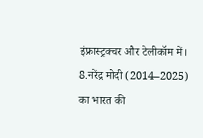इंफ्रास्ट्रक्चर और टेलीकॉम में।
8.नरेंद्र मोदी (2014–2025) का भारत की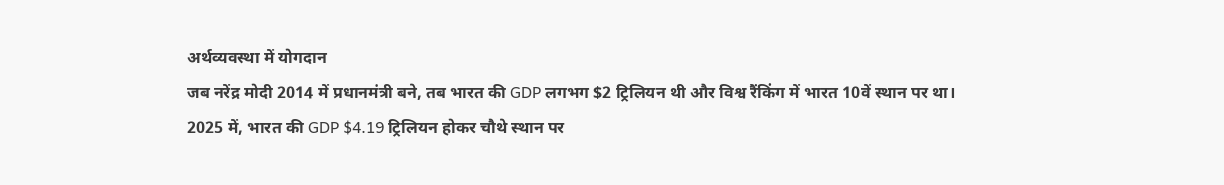अर्थव्यवस्था में योगदान
जब नरेंद्र मोदी 2014 में प्रधानमंत्री बने, तब भारत की GDP लगभग $2 ट्रिलियन थी और विश्व रैंकिंग में भारत 10वें स्थान पर था। 2025 में, भारत की GDP $4.19 ट्रिलियन होकर चौथे स्थान पर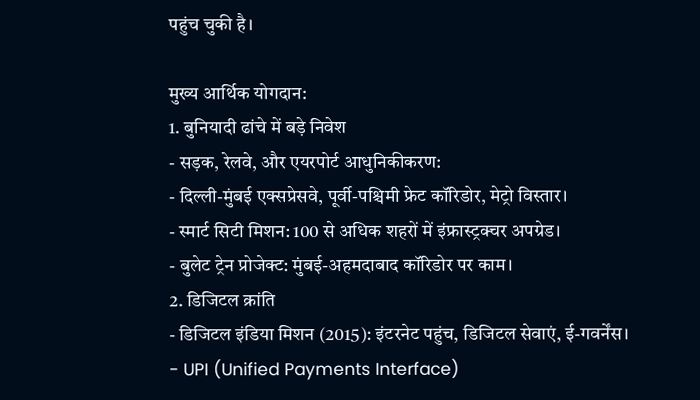पहुंच चुकी है।

मुख्य आर्थिक योगदान:
1. बुनियादी ढांचे में बड़े निवेश
- सड़क, रेलवे, और एयरपोर्ट आधुनिकीकरण:
- दिल्ली-मुंबई एक्सप्रेसवे, पूर्वी-पश्चिमी फ्रेट कॉरिडोर, मेट्रो विस्तार।
- स्मार्ट सिटी मिशन: 100 से अधिक शहरों में इंफ्रास्ट्रक्चर अपग्रेड।
- बुलेट ट्रेन प्रोजेक्ट: मुंबई-अहमदाबाद कॉरिडोर पर काम।
2. डिजिटल क्रांति
- डिजिटल इंडिया मिशन (2015): इंटरनेट पहुंच, डिजिटल सेवाएं, ई-गवर्नेंस।
- UPI (Unified Payments Interface)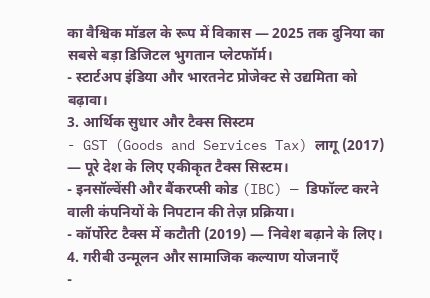का वैश्विक मॉडल के रूप में विकास — 2025 तक दुनिया का सबसे बड़ा डिजिटल भुगतान प्लेटफॉर्म।
- स्टार्टअप इंडिया और भारतनेट प्रोजेक्ट से उद्यमिता को बढ़ावा।
3. आर्थिक सुधार और टैक्स सिस्टम
- GST (Goods and Services Tax) लागू (2017) — पूरे देश के लिए एकीकृत टैक्स सिस्टम।
- इनसॉल्वेंसी और बैंकरप्सी कोड (IBC) — डिफॉल्ट करने वाली कंपनियों के निपटान की तेज़ प्रक्रिया।
- कॉर्पोरेट टैक्स में कटौती (2019) — निवेश बढ़ाने के लिए।
4. गरीबी उन्मूलन और सामाजिक कल्याण योजनाएँ
-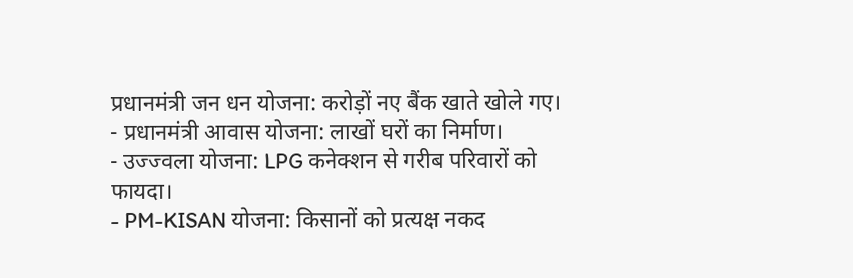प्रधानमंत्री जन धन योजना: करोड़ों नए बैंक खाते खोले गए।
- प्रधानमंत्री आवास योजना: लाखों घरों का निर्माण।
- उज्ज्वला योजना: LPG कनेक्शन से गरीब परिवारों को फायदा।
- PM-KISAN योजना: किसानों को प्रत्यक्ष नकद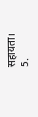सहायता।
5.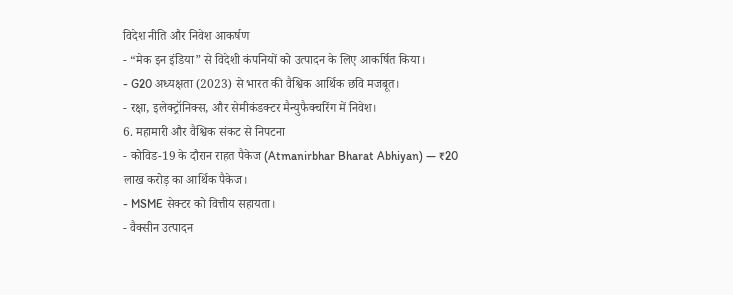विदेश नीति और निवेश आकर्षण
- “मेक इन इंडिया” से विदेशी कंपनियों को उत्पादन के लिए आकर्षित किया।
- G20 अध्यक्षता (2023) से भारत की वैश्विक आर्थिक छवि मजबूत।
- रक्षा, इलेक्ट्रॉनिक्स, और सेमीकंडक्टर मैन्युफैक्चरिंग में निवेश।
6. महामारी और वैश्विक संकट से निपटना
- कोविड-19 के दौरान राहत पैकेज (Atmanirbhar Bharat Abhiyan) — ₹20 लाख करोड़ का आर्थिक पैकेज।
- MSME सेक्टर को वित्तीय सहायता।
- वैक्सीन उत्पादन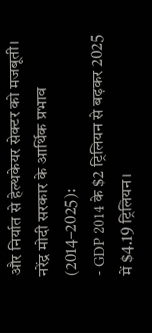और निर्यात से हेल्थकेयर सेक्टर को मजबूती।
नरेंद्र मोदी सरकार के आर्थिक प्रभाव (2014–2025):
- GDP 2014 के $2 ट्रिलियन से बढ़कर 2025 में $4.19 ट्रिलियन।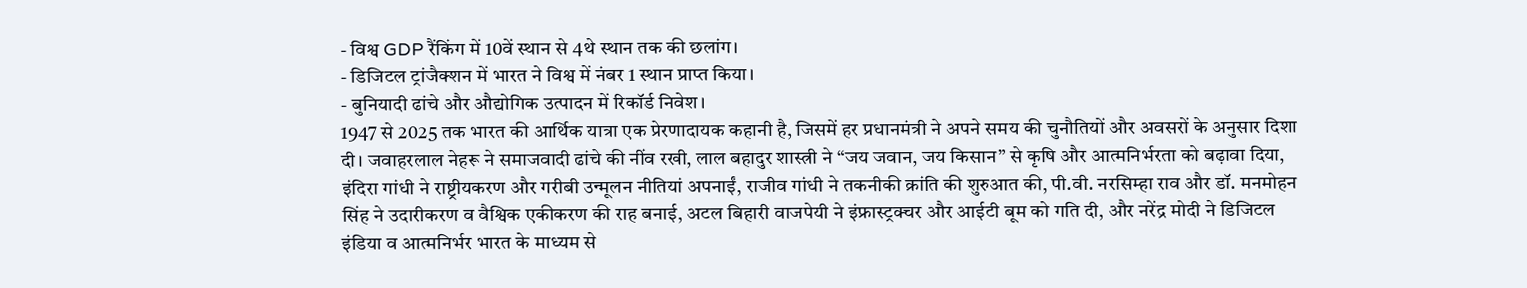- विश्व GDP रैंकिंग में 10वें स्थान से 4थे स्थान तक की छलांग।
- डिजिटल ट्रांजैक्शन में भारत ने विश्व में नंबर 1 स्थान प्राप्त किया।
- बुनियादी ढांचे और औद्योगिक उत्पादन में रिकॉर्ड निवेश।
1947 से 2025 तक भारत की आर्थिक यात्रा एक प्रेरणादायक कहानी है, जिसमें हर प्रधानमंत्री ने अपने समय की चुनौतियों और अवसरों के अनुसार दिशा दी। जवाहरलाल नेहरू ने समाजवादी ढांचे की नींव रखी, लाल बहादुर शास्त्री ने “जय जवान, जय किसान” से कृषि और आत्मनिर्भरता को बढ़ावा दिया, इंदिरा गांधी ने राष्ट्रीयकरण और गरीबी उन्मूलन नीतियां अपनाईं, राजीव गांधी ने तकनीकी क्रांति की शुरुआत की, पी.वी. नरसिम्हा राव और डॉ. मनमोहन सिंह ने उदारीकरण व वैश्विक एकीकरण की राह बनाई, अटल बिहारी वाजपेयी ने इंफ्रास्ट्रक्चर और आईटी बूम को गति दी, और नरेंद्र मोदी ने डिजिटल इंडिया व आत्मनिर्भर भारत के माध्यम से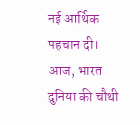नई आर्थिक पहचान दी।
आज, भारत दुनिया की चौथी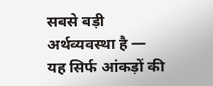सबसे बड़ी अर्थव्यवस्था है — यह सिर्फ आंकड़ों की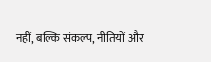नहीं, बल्कि संकल्प, नीतियों और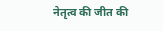नेतृत्व की जीत की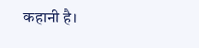कहानी है।